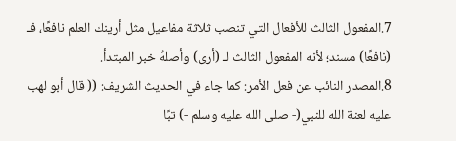7.المفعول الثالث للأفعال التي تنصب ثلاثة مفاعيل مثل أرينك العلم نافعًا، فـ (نافعًا) مسند؛ لأنه المفعول الثالث لـ (أرى) وأصلهُ خبر المبتدأ.
8.المصدر النائب عن فعل الأمر: كما جاء في الحديث الشريف: (( قال أبو لهب عليه لعنة الله للنبي(- صلى الله عليه وسلم -) تبًا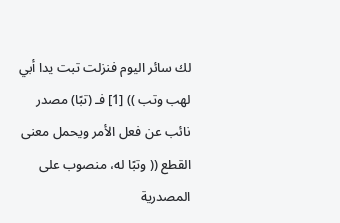لك سائر اليوم فنزلت تبت يدا أبي لهب وتب )) [1] فـ (تبًا) مصدر نائب عن فعل الأمر ويحمل معنى القطع (( وتبًا له، منصوب على المصدرية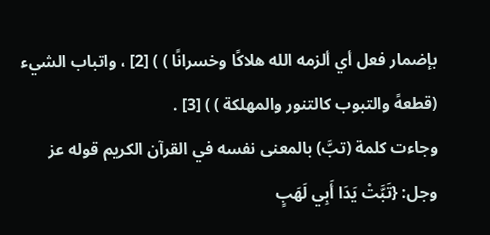بإضمار فعل أي ألزمه الله هلاكًا وخسرانًا ) ) [2] ، واتباب الشيء (قطعهً والتبوب كالتنور والمهلكة ) ) [3] .
وجاءت كلمة (تبَّ) بالمعنى نفسه في القرآن الكريم قوله عز وجل: {تَبَّتْ يَدَا أَبِي لَهَبٍ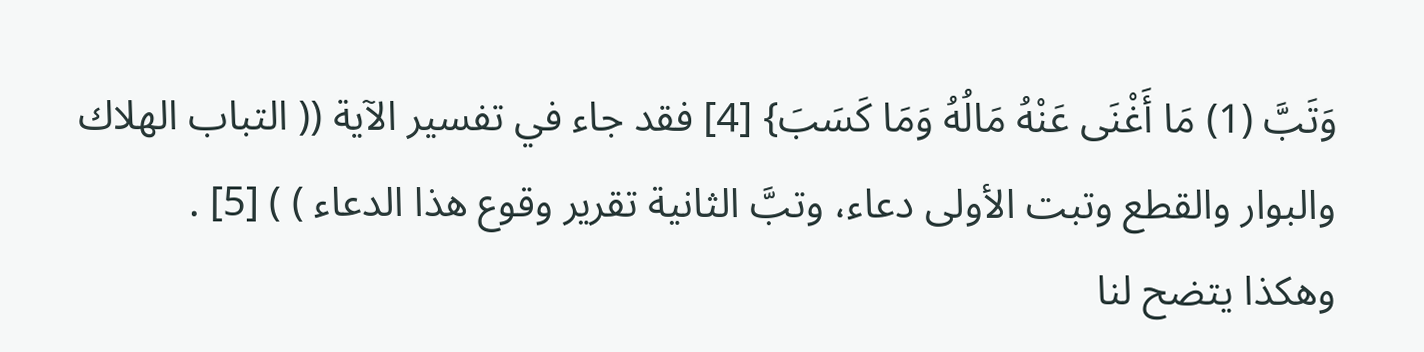وَتَبَّ (1) مَا أَغْنَى عَنْهُ مَالُهُ وَمَا كَسَبَ} [4] فقد جاء في تفسير الآية (( التباب الهلاك والبوار والقطع وتبت الأولى دعاء، وتبَّ الثانية تقرير وقوع هذا الدعاء ) ) [5] .
وهكذا يتضح لنا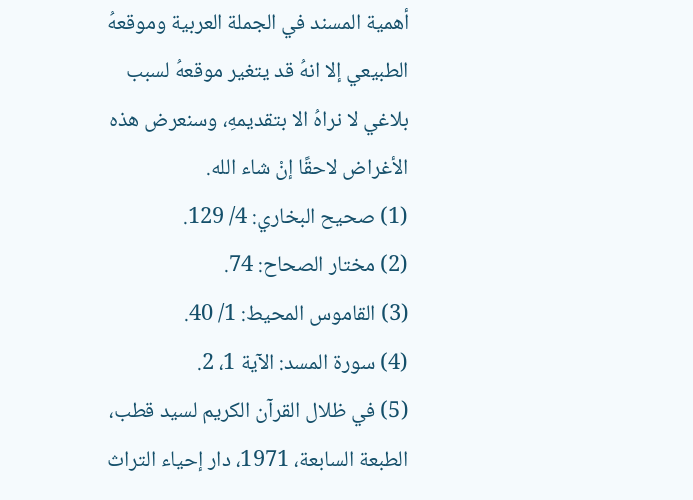أهمية المسند في الجملة العربية وموقعهُ الطبيعي إلا انهُ قد يتغير موقعهُ لسبب بلاغي لا نراهُ الا بتقديمهِ، وسنعرض هذه الأغراض لاحقًا إنْ شاء الله.
(1) صحيح البخاري: 4/ 129.
(2) مختار الصحاح: 74.
(3) القاموس المحيط: 1/ 40.
(4) سورة المسد: الآية 1، 2.
(5) في ظلال القرآن الكريم لسيد قطب، الطبعة السابعة، 1971، دار إحياء التراث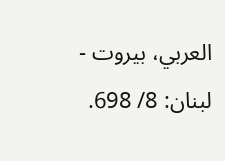العربي، بيروت - لبنان: 8/ 698.